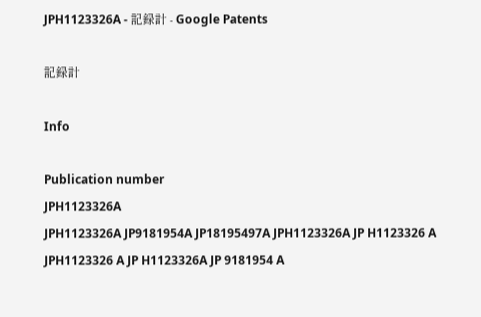JPH1123326A - 記録計 - Google Patents

記録計

Info

Publication number
JPH1123326A
JPH1123326A JP9181954A JP18195497A JPH1123326A JP H1123326 A JPH1123326 A JP H1123326A JP 9181954 A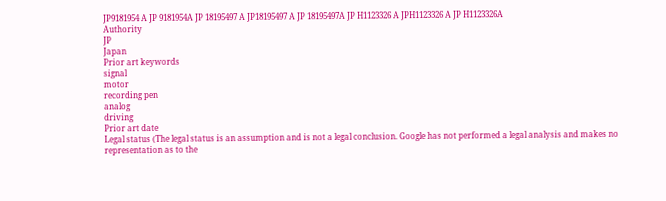JP9181954 A JP 9181954A JP 18195497 A JP18195497 A JP 18195497A JP H1123326 A JPH1123326 A JP H1123326A
Authority
JP
Japan
Prior art keywords
signal
motor
recording pen
analog
driving
Prior art date
Legal status (The legal status is an assumption and is not a legal conclusion. Google has not performed a legal analysis and makes no representation as to the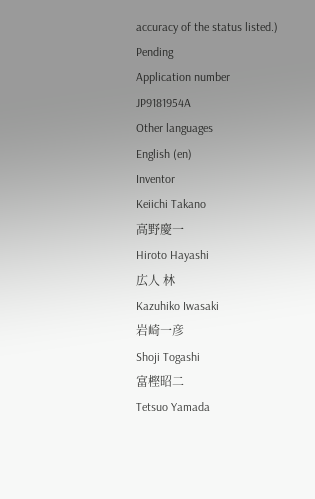accuracy of the status listed.)
Pending
Application number
JP9181954A
Other languages
English (en)
Inventor
Keiichi Takano
高野慶一
Hiroto Hayashi
広人 林
Kazuhiko Iwasaki
岩崎一彦
Shoji Togashi
富樫昭二
Tetsuo Yamada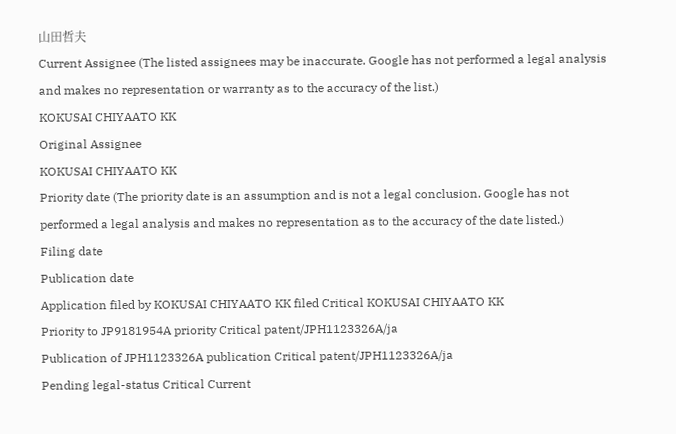山田哲夫
Current Assignee (The listed assignees may be inaccurate. Google has not performed a legal analysis and makes no representation or warranty as to the accuracy of the list.)
KOKUSAI CHIYAATO KK
Original Assignee
KOKUSAI CHIYAATO KK
Priority date (The priority date is an assumption and is not a legal conclusion. Google has not performed a legal analysis and makes no representation as to the accuracy of the date listed.)
Filing date
Publication date
Application filed by KOKUSAI CHIYAATO KK filed Critical KOKUSAI CHIYAATO KK
Priority to JP9181954A priority Critical patent/JPH1123326A/ja
Publication of JPH1123326A publication Critical patent/JPH1123326A/ja
Pending legal-status Critical Current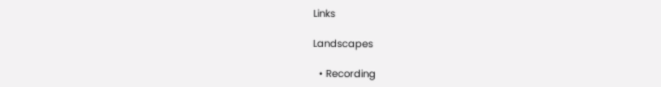Links

Landscapes

  • Recording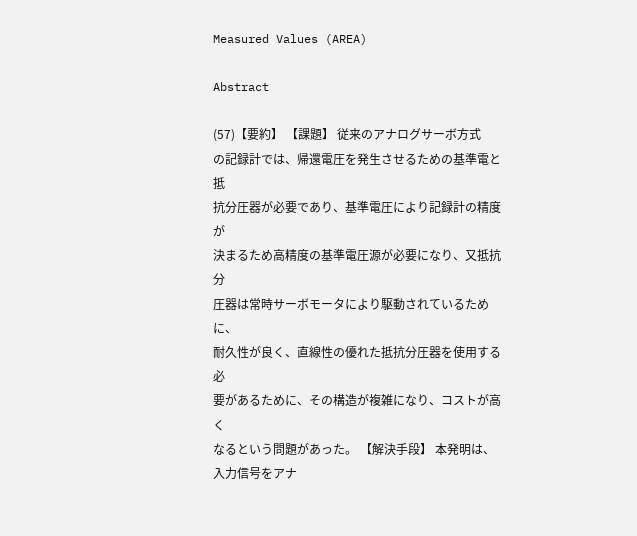Measured Values (AREA)

Abstract

(57)【要約】 【課題】 従来のアナログサーボ方式
の記録計では、帰還電圧を発生させるための基準電と抵
抗分圧器が必要であり、基準電圧により記録計の精度が
決まるため高精度の基準電圧源が必要になり、又抵抗分
圧器は常時サーボモータにより駆動されているために、
耐久性が良く、直線性の優れた抵抗分圧器を使用する必
要があるために、その構造が複雑になり、コストが高く
なるという問題があった。 【解決手段】 本発明は、入力信号をアナ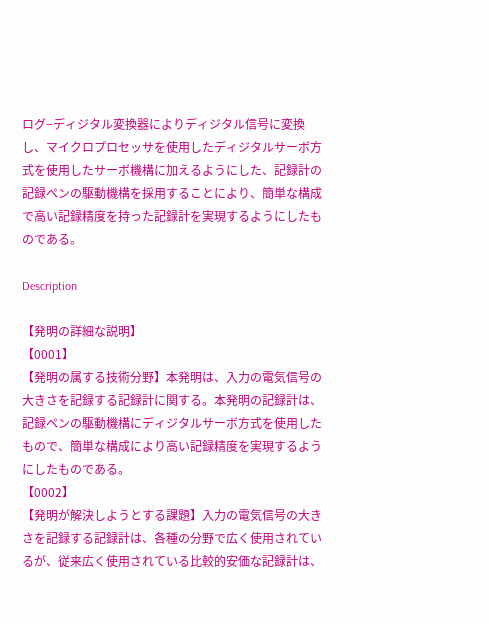ログ−ディジタル変換器によりディジタル信号に変換
し、マイクロプロセッサを使用したディジタルサーボ方
式を使用したサーボ機構に加えるようにした、記録計の
記録ペンの駆動機構を採用することにより、簡単な構成
で高い記録精度を持った記録計を実現するようにしたも
のである。

Description

【発明の詳細な説明】
【0001】
【発明の属する技術分野】本発明は、入力の電気信号の
大きさを記録する記録計に関する。本発明の記録計は、
記録ペンの駆動機構にディジタルサーボ方式を使用した
もので、簡単な構成により高い記録精度を実現するよう
にしたものである。
【0002】
【発明が解決しようとする課題】入力の電気信号の大き
さを記録する記録計は、各種の分野で広く使用されてい
るが、従来広く使用されている比較的安価な記録計は、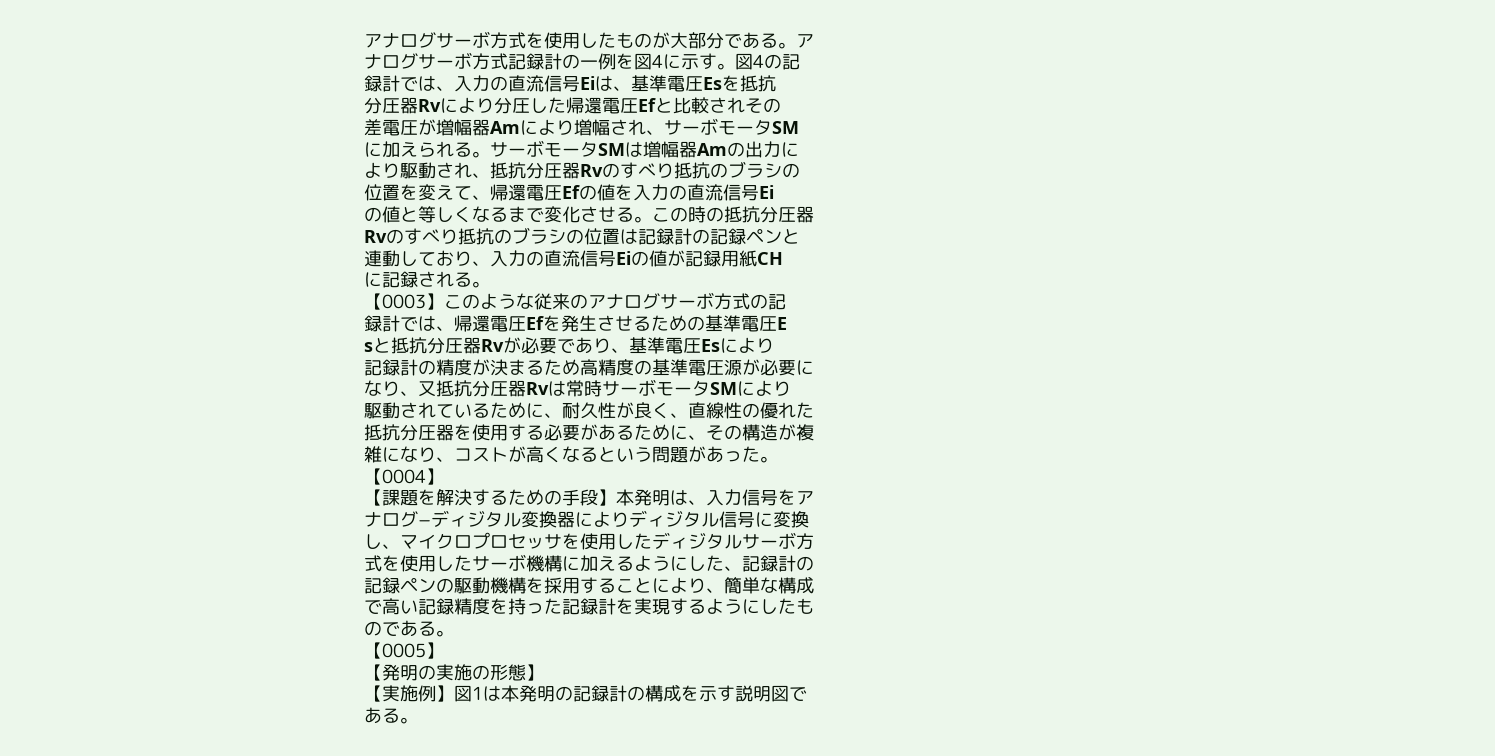アナログサーボ方式を使用したものが大部分である。ア
ナログサーボ方式記録計の一例を図4に示す。図4の記
録計では、入力の直流信号Eiは、基準電圧Esを抵抗
分圧器Rvにより分圧した帰還電圧Efと比較されその
差電圧が増幅器Amにより増幅され、サーボモータSM
に加えられる。サーボモータSMは増幅器Amの出力に
より駆動され、抵抗分圧器Rvのすべり抵抗のブラシの
位置を変えて、帰還電圧Efの値を入力の直流信号Ei
の値と等しくなるまで変化させる。この時の抵抗分圧器
Rvのすべり抵抗のブラシの位置は記録計の記録ペンと
連動しており、入力の直流信号Eiの値が記録用紙CH
に記録される。
【0003】このような従来のアナログサーボ方式の記
録計では、帰還電圧Efを発生させるための基準電圧E
sと抵抗分圧器Rvが必要であり、基準電圧Esにより
記録計の精度が決まるため高精度の基準電圧源が必要に
なり、又抵抗分圧器Rvは常時サーボモータSMにより
駆動されているために、耐久性が良く、直線性の優れた
抵抗分圧器を使用する必要があるために、その構造が複
雑になり、コストが高くなるという問題があった。
【0004】
【課題を解決するための手段】本発明は、入力信号をア
ナログ−ディジタル変換器によりディジタル信号に変換
し、マイクロプロセッサを使用したディジタルサーボ方
式を使用したサーボ機構に加えるようにした、記録計の
記録ペンの駆動機構を採用することにより、簡単な構成
で高い記録精度を持った記録計を実現するようにしたも
のである。
【0005】
【発明の実施の形態】
【実施例】図1は本発明の記録計の構成を示す説明図で
ある。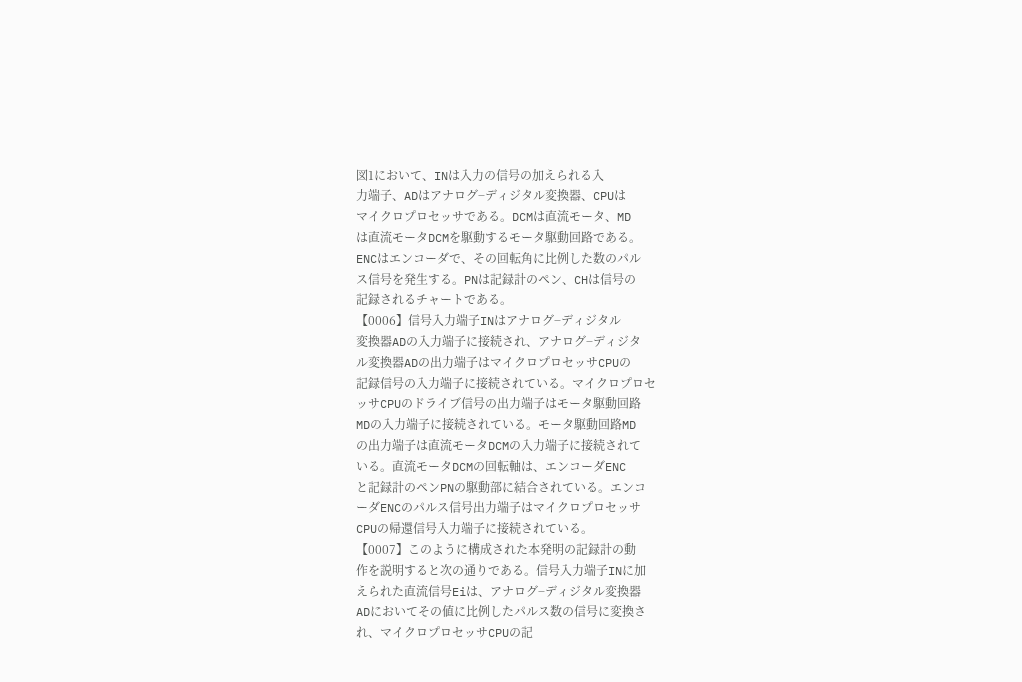図1において、INは入力の信号の加えられる入
力端子、ADはアナログ−ディジタル変換器、CPUは
マイクロプロセッサである。DCMは直流モータ、MD
は直流モータDCMを駆動するモータ駆動回路である。
ENCはエンコーダで、その回転角に比例した数のパル
ス信号を発生する。PNは記録計のペン、CHは信号の
記録されるチャートである。
【0006】信号入力端子INはアナログ−ディジタル
変換器ADの入力端子に接続され、アナログ−ディジタ
ル変換器ADの出力端子はマイクロプロセッサCPUの
記録信号の入力端子に接続されている。マイクロプロセ
ッサCPUのドライブ信号の出力端子はモータ駆動回路
MDの入力端子に接続されている。モータ駆動回路MD
の出力端子は直流モータDCMの入力端子に接続されて
いる。直流モータDCMの回転軸は、エンコーダENC
と記録計のペンPNの駆動部に結合されている。エンコ
ーダENCのパルス信号出力端子はマイクロプロセッサ
CPUの帰還信号入力端子に接続されている。
【0007】このように構成された本発明の記録計の動
作を説明すると次の通りである。信号入力端子INに加
えられた直流信号Eiは、アナログ−ディジタル変換器
ADにおいてその値に比例したパルス数の信号に変換さ
れ、マイクロプロセッサCPUの記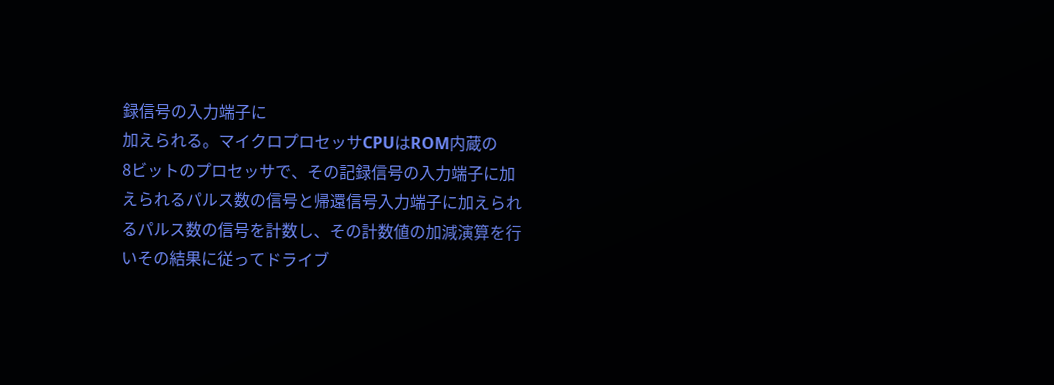録信号の入力端子に
加えられる。マイクロプロセッサCPUはROM内蔵の
8ビットのプロセッサで、その記録信号の入力端子に加
えられるパルス数の信号と帰還信号入力端子に加えられ
るパルス数の信号を計数し、その計数値の加減演算を行
いその結果に従ってドライブ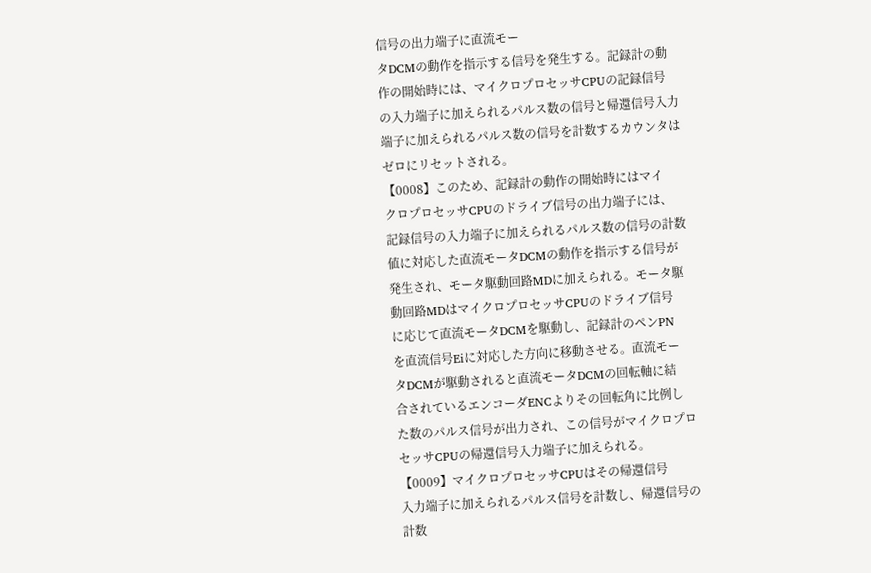信号の出力端子に直流モー
タDCMの動作を指示する信号を発生する。記録計の動
作の開始時には、マイクロプロセッサCPUの記録信号
の入力端子に加えられるパルス数の信号と帰還信号入力
端子に加えられるパルス数の信号を計数するカウンタは
ゼロにリセットされる。
【0008】このため、記録計の動作の開始時にはマイ
クロプロセッサCPUのドライブ信号の出力端子には、
記録信号の入力端子に加えられるパルス数の信号の計数
値に対応した直流モータDCMの動作を指示する信号が
発生され、モータ駆動回路MDに加えられる。モータ駆
動回路MDはマイクロプロセッサCPUのドライブ信号
に応じて直流モータDCMを駆動し、記録計のペンPN
を直流信号Eiに対応した方向に移動させる。直流モー
タDCMが駆動されると直流モータDCMの回転軸に結
合されているエンコーダENCよりその回転角に比例し
た数のパルス信号が出力され、この信号がマイクロプロ
セッサCPUの帰還信号入力端子に加えられる。
【0009】マイクロプロセッサCPUはその帰還信号
入力端子に加えられるパルス信号を計数し、帰還信号の
計数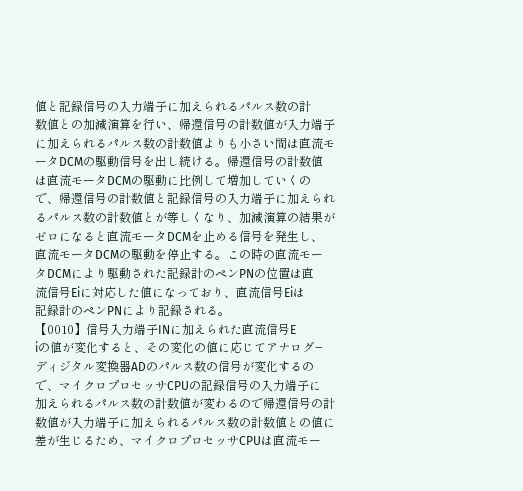値と記録信号の入力端子に加えられるパルス数の計
数値との加減演算を行い、帰還信号の計数値が入力端子
に加えられるパルス数の計数値よりも小さい間は直流モ
ータDCMの駆動信号を出し続ける。帰還信号の計数値
は直流モータDCMの駆動に比例して増加していくの
で、帰還信号の計数値と記録信号の入力端子に加えられ
るパルス数の計数値とが等しくなり、加減演算の結果が
ゼロになると直流モータDCMを止める信号を発生し、
直流モータDCMの駆動を停止する。この時の直流モー
タDCMにより駆動された記録計のペンPNの位置は直
流信号Eiに対応した値になっており、直流信号Eiは
記録計のペンPNにより記録される。
【0010】信号入力端子INに加えられた直流信号E
iの値が変化すると、その変化の値に応じてアナログ−
ディジタル変換器ADのパルス数の信号が変化するの
で、マイクロプロセッサCPUの記録信号の入力端子に
加えられるパルス数の計数値が変わるので帰還信号の計
数値が入力端子に加えられるパルス数の計数値との値に
差が生じるため、マイクロプロセッサCPUは直流モー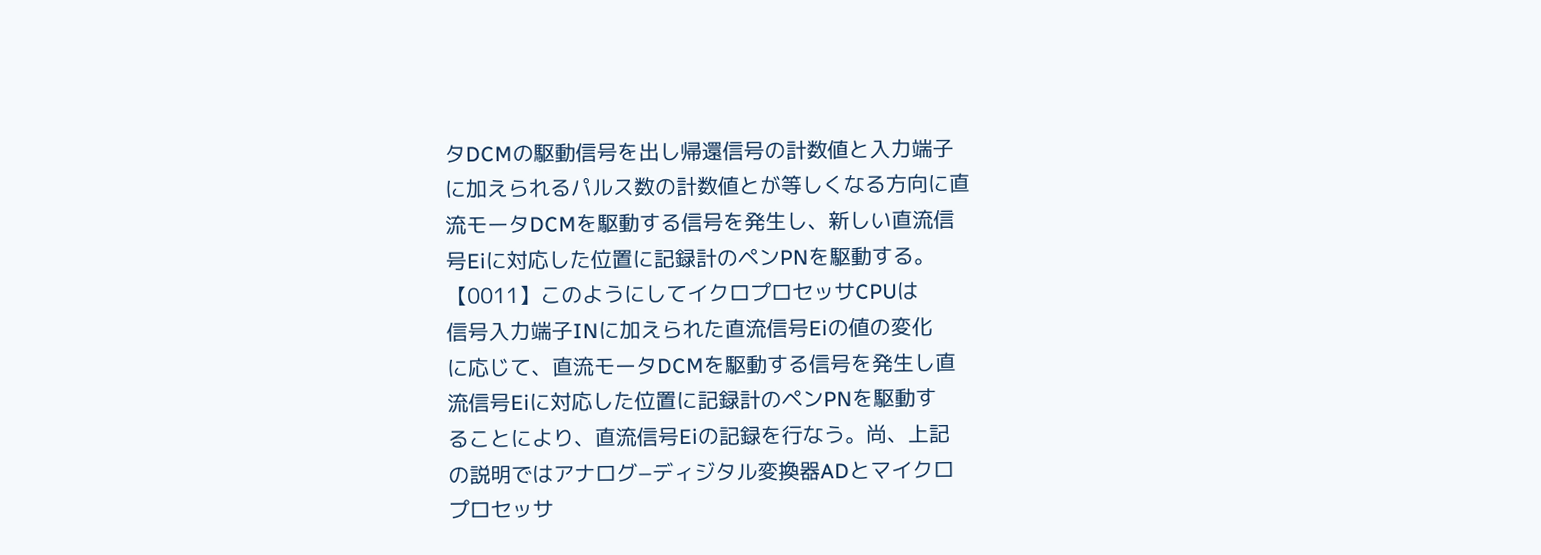タDCMの駆動信号を出し帰還信号の計数値と入力端子
に加えられるパルス数の計数値とが等しくなる方向に直
流モータDCMを駆動する信号を発生し、新しい直流信
号Eiに対応した位置に記録計のペンPNを駆動する。
【0011】このようにしてイクロプロセッサCPUは
信号入力端子INに加えられた直流信号Eiの値の変化
に応じて、直流モータDCMを駆動する信号を発生し直
流信号Eiに対応した位置に記録計のペンPNを駆動す
ることにより、直流信号Eiの記録を行なう。尚、上記
の説明ではアナログ−ディジタル変換器ADとマイクロ
プロセッサ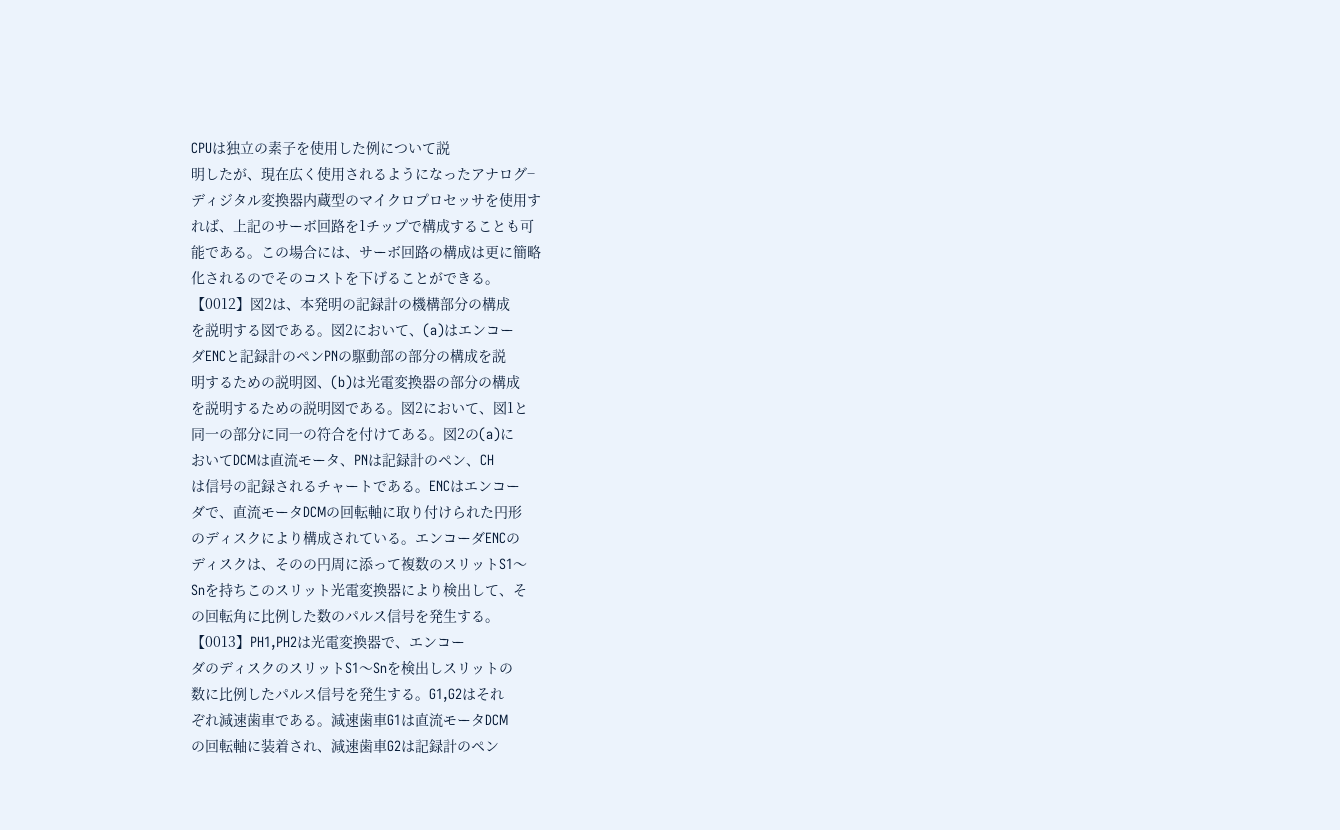CPUは独立の素子を使用した例について説
明したが、現在広く使用されるようになったアナログ−
ディジタル変換器内蔵型のマイクロプロセッサを使用す
れば、上記のサーボ回路を1チップで構成することも可
能である。この場合には、サーボ回路の構成は更に簡略
化されるのでそのコストを下げることができる。
【0012】図2は、本発明の記録計の機構部分の構成
を説明する図である。図2において、(a)はエンコー
ダENCと記録計のペンPNの駆動部の部分の構成を説
明するための説明図、(b)は光電変換器の部分の構成
を説明するための説明図である。図2において、図1と
同一の部分に同一の符合を付けてある。図2の(a)に
おいてDCMは直流モータ、PNは記録計のペン、CH
は信号の記録されるチャートである。ENCはエンコー
ダで、直流モータDCMの回転軸に取り付けられた円形
のディスクにより構成されている。エンコーダENCの
ディスクは、そのの円周に添って複数のスリットS1〜
Snを持ちこのスリット光電変換器により検出して、そ
の回転角に比例した数のパルス信号を発生する。
【0013】PH1,PH2は光電変換器で、エンコー
ダのディスクのスリットS1〜Snを検出しスリットの
数に比例したパルス信号を発生する。G1,G2はそれ
ぞれ減速歯車である。減速歯車G1は直流モータDCM
の回転軸に装着され、減速歯車G2は記録計のペン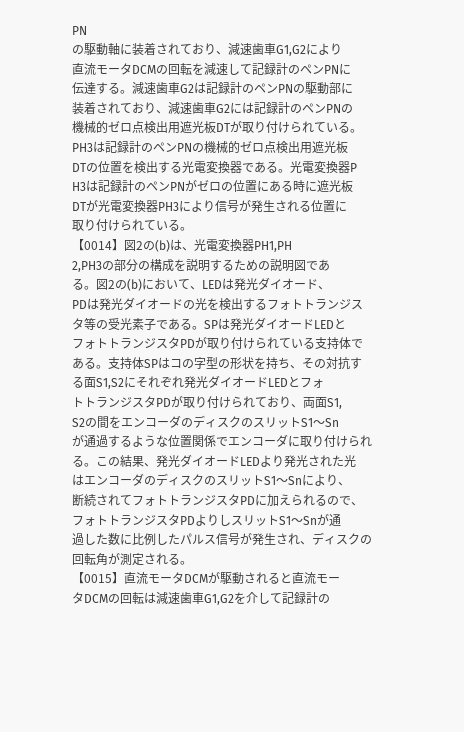PN
の駆動軸に装着されており、減速歯車G1,G2により
直流モータDCMの回転を減速して記録計のペンPNに
伝達する。減速歯車G2は記録計のペンPNの駆動部に
装着されており、減速歯車G2には記録計のペンPNの
機械的ゼロ点検出用遮光板DTが取り付けられている。
PH3は記録計のペンPNの機械的ゼロ点検出用遮光板
DTの位置を検出する光電変換器である。光電変換器P
H3は記録計のペンPNがゼロの位置にある時に遮光板
DTが光電変換器PH3により信号が発生される位置に
取り付けられている。
【0014】図2の(b)は、光電変換器PH1,PH
2,PH3の部分の構成を説明するための説明図であ
る。図2の(b)において、LEDは発光ダイオード、
PDは発光ダイオードの光を検出するフォトトランジス
タ等の受光素子である。SPは発光ダイオードLEDと
フォトトランジスタPDが取り付けられている支持体で
ある。支持体SPはコの字型の形状を持ち、その対抗す
る面S1,S2にそれぞれ発光ダイオードLEDとフォ
トトランジスタPDが取り付けられており、両面S1,
S2の間をエンコーダのディスクのスリットS1〜Sn
が通過するような位置関係でエンコーダに取り付けられ
る。この結果、発光ダイオードLEDより発光された光
はエンコーダのディスクのスリットS1〜Snにより、
断続されてフォトトランジスタPDに加えられるので、
フォトトランジスタPDよりしスリットS1〜Snが通
過した数に比例したパルス信号が発生され、ディスクの
回転角が測定される。
【0015】直流モータDCMが駆動されると直流モー
タDCMの回転は減速歯車G1,G2を介して記録計の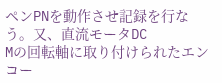ペンPNを動作させ記録を行なう。又、直流モータDC
Mの回転軸に取り付けられたエンコー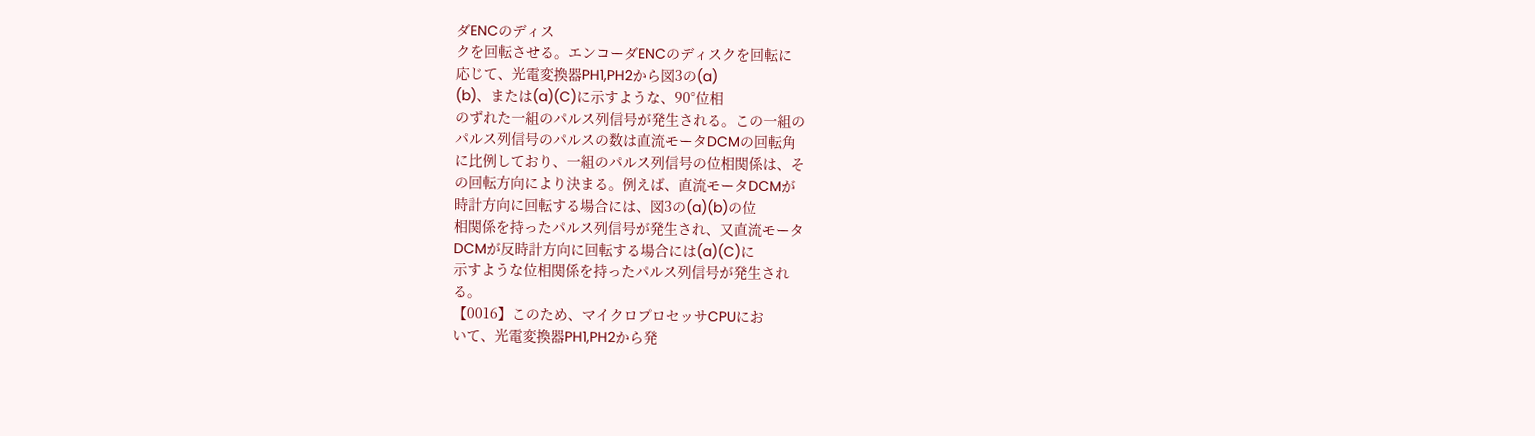ダENCのディス
クを回転させる。エンコーダENCのディスクを回転に
応じて、光電変換器PH1,PH2から図3の(a)
(b)、または(a)(C)に示すような、90°位相
のずれた一組のパルス列信号が発生される。この一組の
パルス列信号のパルスの数は直流モータDCMの回転角
に比例しており、一組のパルス列信号の位相関係は、そ
の回転方向により決まる。例えば、直流モータDCMが
時計方向に回転する場合には、図3の(a)(b)の位
相関係を持ったパルス列信号が発生され、又直流モータ
DCMが反時計方向に回転する場合には(a)(C)に
示すような位相関係を持ったパルス列信号が発生され
る。
【0016】このため、マイクロプロセッサCPUにお
いて、光電変換器PH1,PH2から発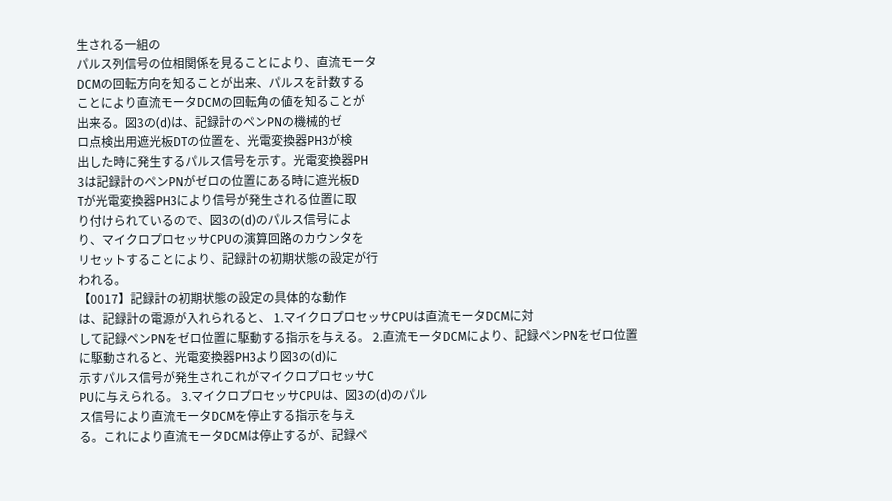生される一組の
パルス列信号の位相関係を見ることにより、直流モータ
DCMの回転方向を知ることが出来、パルスを計数する
ことにより直流モータDCMの回転角の値を知ることが
出来る。図3の(d)は、記録計のペンPNの機械的ゼ
ロ点検出用遮光板DTの位置を、光電変換器PH3が検
出した時に発生するパルス信号を示す。光電変換器PH
3は記録計のペンPNがゼロの位置にある時に遮光板D
Tが光電変換器PH3により信号が発生される位置に取
り付けられているので、図3の(d)のパルス信号によ
り、マイクロプロセッサCPUの演算回路のカウンタを
リセットすることにより、記録計の初期状態の設定が行
われる。
【0017】記録計の初期状態の設定の具体的な動作
は、記録計の電源が入れられると、 1.マイクロプロセッサCPUは直流モータDCMに対
して記録ペンPNをゼロ位置に駆動する指示を与える。 2.直流モータDCMにより、記録ペンPNをゼロ位置
に駆動されると、光電変換器PH3より図3の(d)に
示すパルス信号が発生されこれがマイクロプロセッサC
PUに与えられる。 3.マイクロプロセッサCPUは、図3の(d)のパル
ス信号により直流モータDCMを停止する指示を与え
る。これにより直流モータDCMは停止するが、記録ペ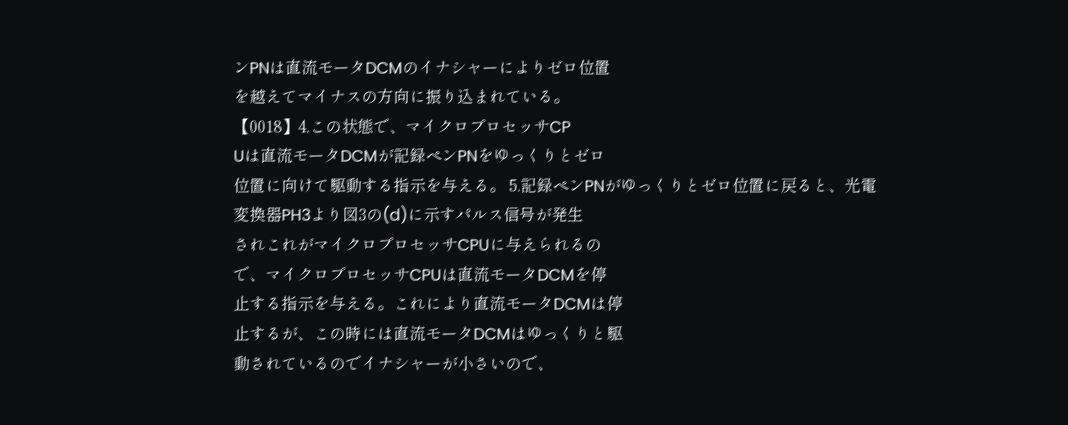ンPNは直流モータDCMのイナシャーによりゼロ位置
を越えてマイナスの方向に振り込まれている。
【0018】4.この状態で、マイクロプロセッサCP
Uは直流モータDCMが記録ペンPNをゆっくりとゼロ
位置に向けて駆動する指示を与える。 5.記録ペンPNがゆっくりとゼロ位置に戻ると、光電
変換器PH3より図3の(d)に示すパルス信号が発生
されこれがマイクロプロセッサCPUに与えられるの
で、マイクロプロセッサCPUは直流モータDCMを停
止する指示を与える。これにより直流モータDCMは停
止するが、この時には直流モータDCMはゆっくりと駆
動されているのでイナシャーが小さいので、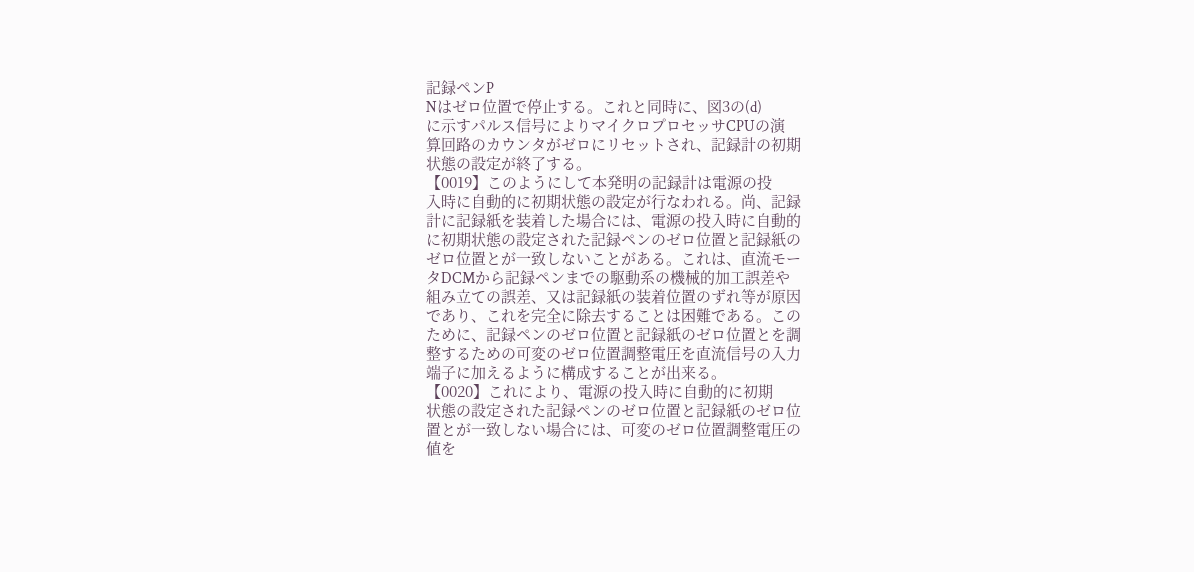記録ペンP
Nはゼロ位置で停止する。これと同時に、図3の(d)
に示すパルス信号によりマイクロプロセッサCPUの演
算回路のカウンタがゼロにリセットされ、記録計の初期
状態の設定が終了する。
【0019】このようにして本発明の記録計は電源の投
入時に自動的に初期状態の設定が行なわれる。尚、記録
計に記録紙を装着した場合には、電源の投入時に自動的
に初期状態の設定された記録ペンのゼロ位置と記録紙の
ゼロ位置とが一致しないことがある。これは、直流モー
タDCMから記録ペンまでの駆動系の機械的加工誤差や
組み立ての誤差、又は記録紙の装着位置のずれ等が原因
であり、これを完全に除去することは困難である。この
ために、記録ペンのゼロ位置と記録紙のゼロ位置とを調
整するための可変のゼロ位置調整電圧を直流信号の入力
端子に加えるように構成することが出来る。
【0020】これにより、電源の投入時に自動的に初期
状態の設定された記録ペンのゼロ位置と記録紙のゼロ位
置とが一致しない場合には、可変のゼロ位置調整電圧の
値を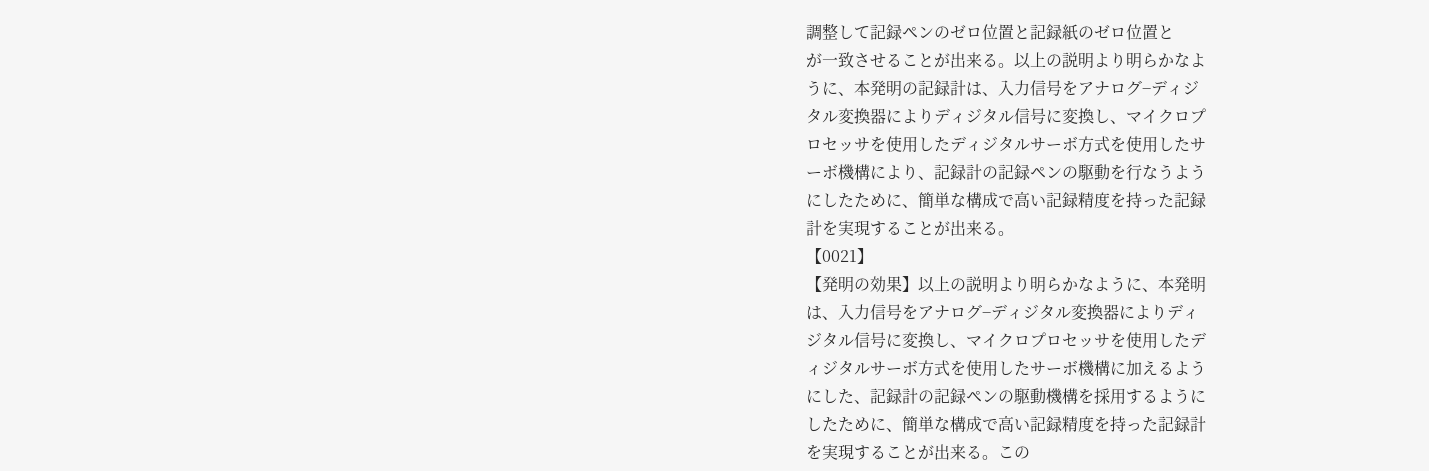調整して記録ペンのゼロ位置と記録紙のゼロ位置と
が一致させることが出来る。以上の説明より明らかなよ
うに、本発明の記録計は、入力信号をアナログ−ディジ
タル変換器によりディジタル信号に変換し、マイクロプ
ロセッサを使用したディジタルサーボ方式を使用したサ
ーボ機構により、記録計の記録ペンの駆動を行なうよう
にしたために、簡単な構成で高い記録精度を持った記録
計を実現することが出来る。
【0021】
【発明の効果】以上の説明より明らかなように、本発明
は、入力信号をアナログ−ディジタル変換器によりディ
ジタル信号に変換し、マイクロプロセッサを使用したデ
ィジタルサーボ方式を使用したサーボ機構に加えるよう
にした、記録計の記録ペンの駆動機構を採用するように
したために、簡単な構成で高い記録精度を持った記録計
を実現することが出来る。この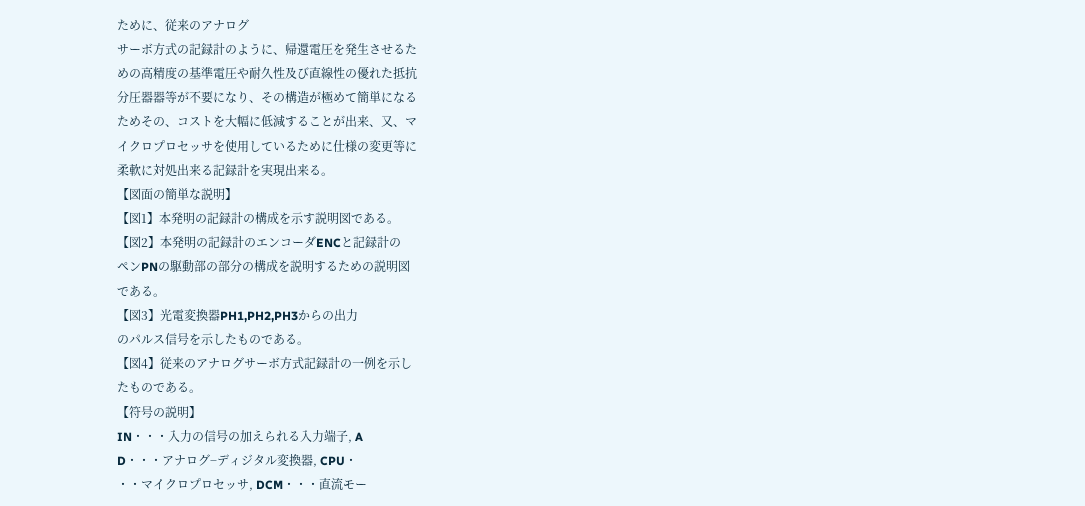ために、従来のアナログ
サーボ方式の記録計のように、帰還電圧を発生させるた
めの高精度の基準電圧や耐久性及び直線性の優れた抵抗
分圧器器等が不要になり、その構造が極めて簡単になる
ためその、コストを大幅に低減することが出来、又、マ
イクロプロセッサを使用しているために仕様の変更等に
柔軟に対処出来る記録計を実現出来る。
【図面の簡単な説明】
【図1】本発明の記録計の構成を示す説明図である。
【図2】本発明の記録計のエンコーダENCと記録計の
ペンPNの駆動部の部分の構成を説明するための説明図
である。
【図3】光電変換器PH1,PH2,PH3からの出力
のパルス信号を示したものである。
【図4】従来のアナログサーボ方式記録計の一例を示し
たものである。
【符号の説明】
IN・・・入力の信号の加えられる入力端子, A
D・・・アナログ−ディジタル変換器, CPU・
・・マイクロプロセッサ, DCM・・・直流モー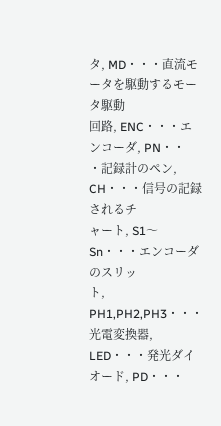タ, MD・・・直流モータを駆動するモータ駆動
回路, ENC・・・エンコーダ, PN・・
・記録計のペン, CH・・・信号の記録されるチ
ャート, S1〜Sn・・・エンコーダのスリッ
ト, PH1,PH2,PH3・・・光電変換器,
LED・・・発光ダイオード, PD・・・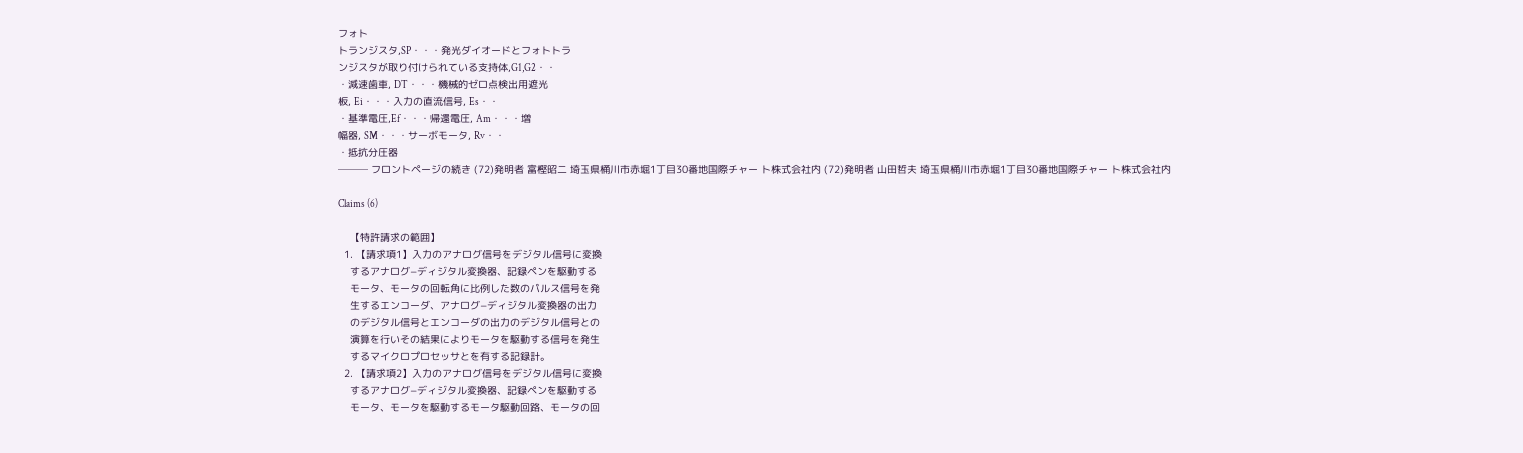フォト
トランジスタ,SP・・・発光ダイオードとフォトトラ
ンジスタが取り付けられている支持体,G1,G2・・
・減速歯車, DT・・・機械的ゼロ点検出用遮光
板, Ei・・・入力の直流信号, Es・・
・基準電圧,Ef・・・帰還電圧, Am・・・増
幅器, SM・・・サーボモータ, Rv・・
・抵抗分圧器
─── フロントページの続き (72)発明者 富樫昭二 埼玉県桶川市赤堀1丁目30番地国際チャー ト株式会社内 (72)発明者 山田哲夫 埼玉県桶川市赤堀1丁目30番地国際チャー ト株式会社内

Claims (6)

    【特許請求の範囲】
  1. 【請求項1】入力のアナログ信号をデジタル信号に変換
    するアナログ−ディジタル変換器、記録ペンを駆動する
    モータ、モータの回転角に比例した数のパルス信号を発
    生するエンコーダ、アナログ−ディジタル変換器の出力
    のデジタル信号とエンコーダの出力のデジタル信号との
    演算を行いその結果によりモータを駆動する信号を発生
    するマイクロプロセッサとを有する記録計。
  2. 【請求項2】入力のアナログ信号をデジタル信号に変換
    するアナログ−ディジタル変換器、記録ペンを駆動する
    モータ、モータを駆動するモータ駆動回路、モータの回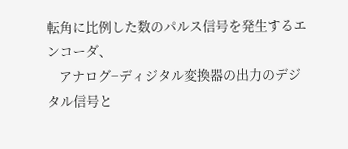転角に比例した数のパルス信号を発生するエンコーダ、
    アナログ−ディジタル変換器の出力のデジタル信号と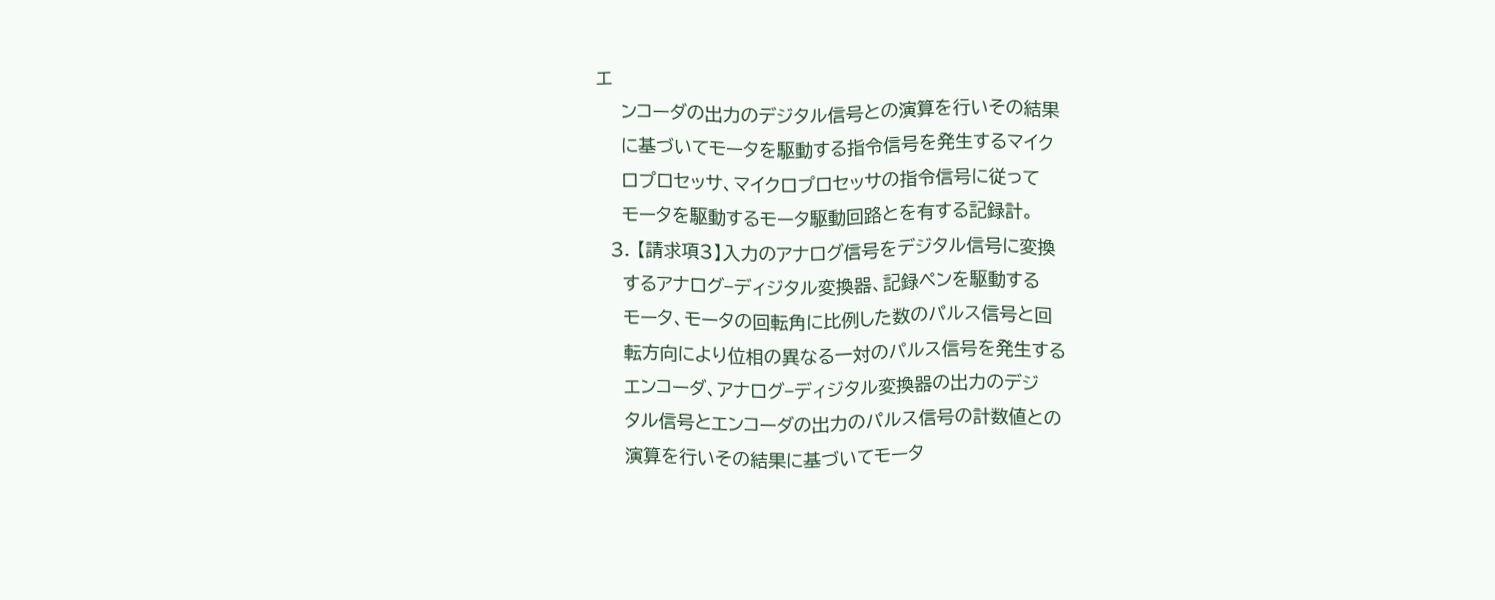エ
    ンコーダの出力のデジタル信号との演算を行いその結果
    に基づいてモータを駆動する指令信号を発生するマイク
    ロプロセッサ、マイクロプロセッサの指令信号に従って
    モータを駆動するモータ駆動回路とを有する記録計。
  3. 【請求項3】入力のアナログ信号をデジタル信号に変換
    するアナログ−ディジタル変換器、記録ペンを駆動する
    モータ、モータの回転角に比例した数のパルス信号と回
    転方向により位相の異なる一対のパルス信号を発生する
    エンコーダ、アナログ−ディジタル変換器の出力のデジ
    タル信号とエンコーダの出力のパルス信号の計数値との
    演算を行いその結果に基づいてモータ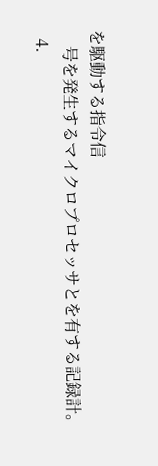を駆動する指令信
    号を発生するマイクロプロセッサとを有する記録計。
  4.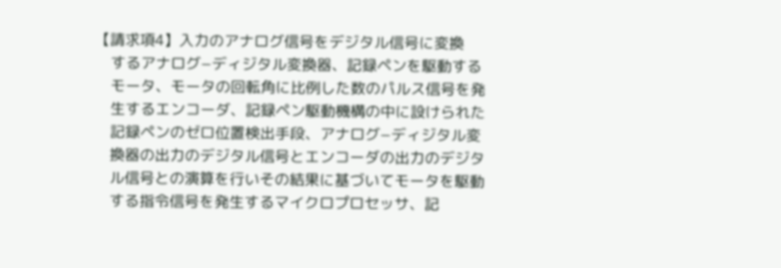【請求項4】入力のアナログ信号をデジタル信号に変換
    するアナログ−ディジタル変換器、記録ペンを駆動する
    モータ、モータの回転角に比例した数のパルス信号を発
    生するエンコーダ、記録ペン駆動機構の中に設けられた
    記録ペンのゼロ位置検出手段、アナログ−ディジタル変
    換器の出力のデジタル信号とエンコーダの出力のデジタ
    ル信号との演算を行いその結果に基づいてモータを駆動
    する指令信号を発生するマイクロプロセッサ、記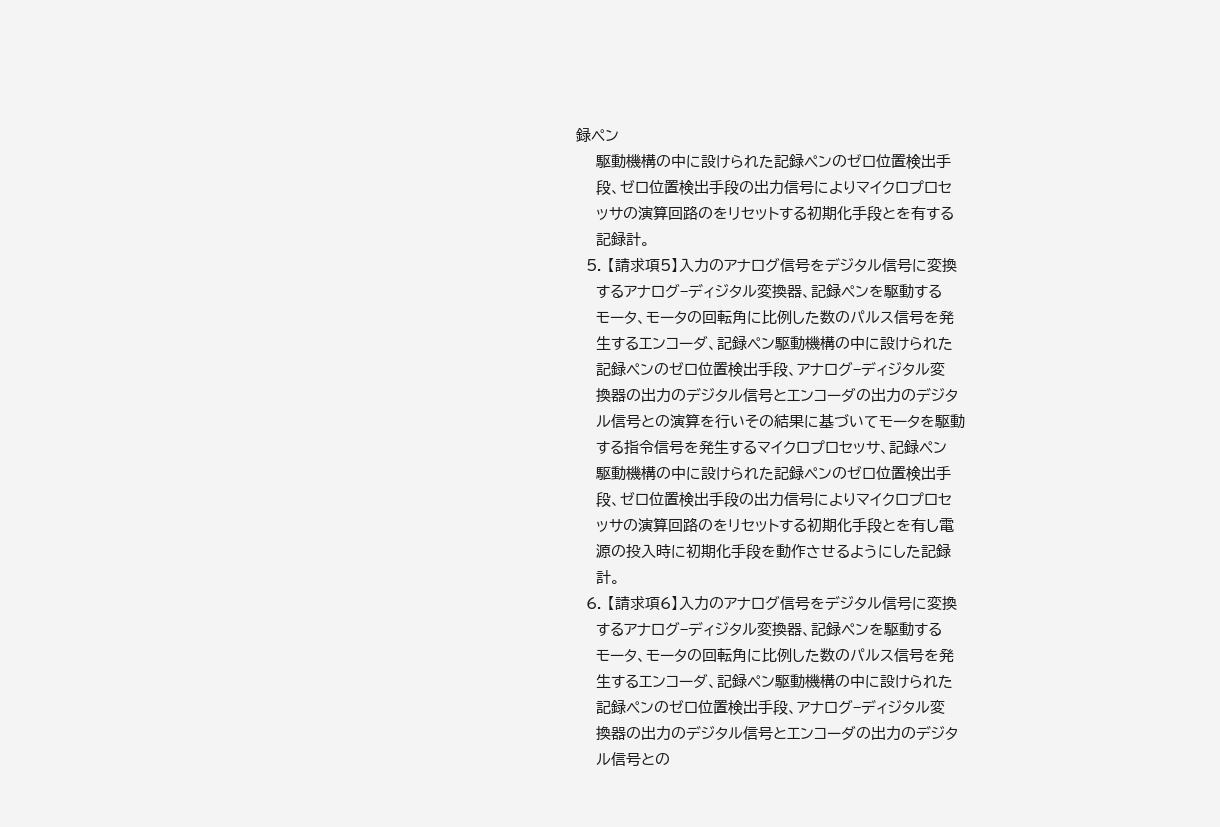録ペン
    駆動機構の中に設けられた記録ペンのゼロ位置検出手
    段、ゼロ位置検出手段の出力信号によりマイクロプロセ
    ッサの演算回路のをリセットする初期化手段とを有する
    記録計。
  5. 【請求項5】入力のアナログ信号をデジタル信号に変換
    するアナログ−ディジタル変換器、記録ペンを駆動する
    モータ、モータの回転角に比例した数のパルス信号を発
    生するエンコーダ、記録ペン駆動機構の中に設けられた
    記録ペンのゼロ位置検出手段、アナログ−ディジタル変
    換器の出力のデジタル信号とエンコーダの出力のデジタ
    ル信号との演算を行いその結果に基づいてモータを駆動
    する指令信号を発生するマイクロプロセッサ、記録ペン
    駆動機構の中に設けられた記録ペンのゼロ位置検出手
    段、ゼロ位置検出手段の出力信号によりマイクロプロセ
    ッサの演算回路のをリセットする初期化手段とを有し電
    源の投入時に初期化手段を動作させるようにした記録
    計。
  6. 【請求項6】入力のアナログ信号をデジタル信号に変換
    するアナログ−ディジタル変換器、記録ペンを駆動する
    モータ、モータの回転角に比例した数のパルス信号を発
    生するエンコーダ、記録ペン駆動機構の中に設けられた
    記録ペンのゼロ位置検出手段、アナログ−ディジタル変
    換器の出力のデジタル信号とエンコーダの出力のデジタ
    ル信号との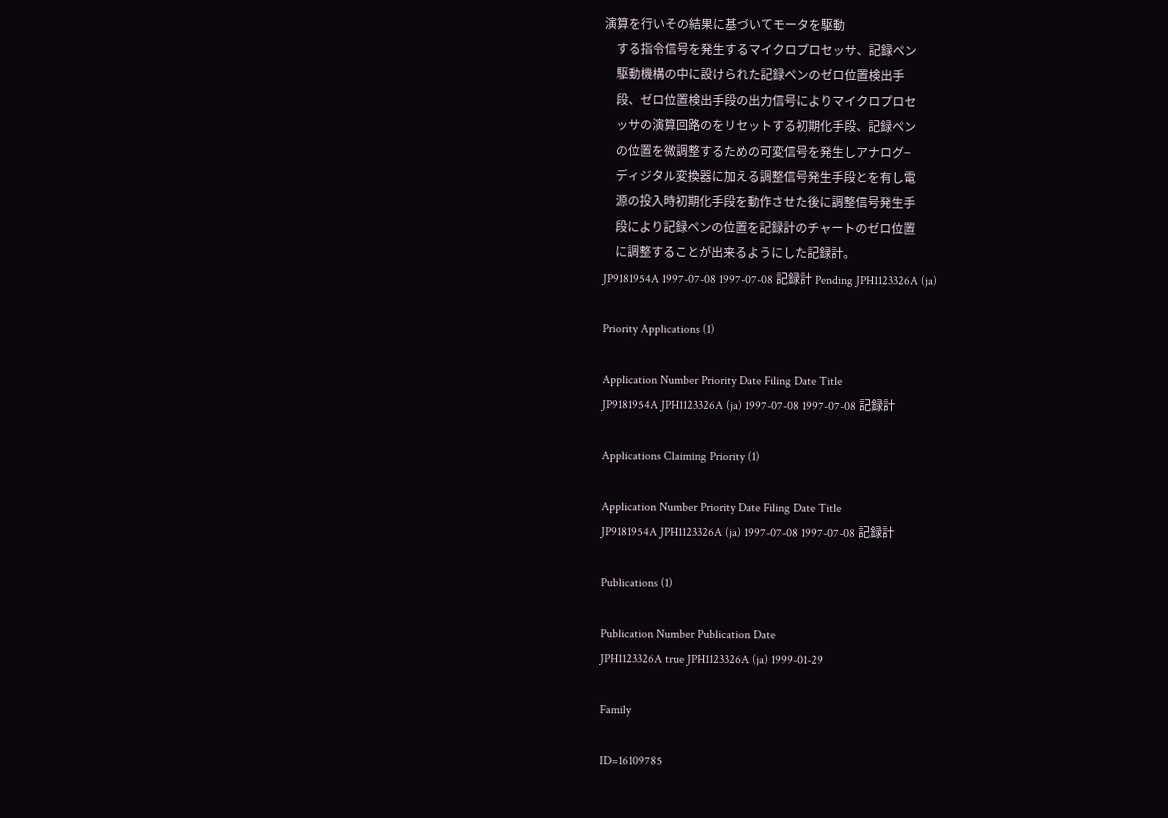演算を行いその結果に基づいてモータを駆動
    する指令信号を発生するマイクロプロセッサ、記録ペン
    駆動機構の中に設けられた記録ペンのゼロ位置検出手
    段、ゼロ位置検出手段の出力信号によりマイクロプロセ
    ッサの演算回路のをリセットする初期化手段、記録ペン
    の位置を微調整するための可変信号を発生しアナログ−
    ディジタル変換器に加える調整信号発生手段とを有し電
    源の投入時初期化手段を動作させた後に調整信号発生手
    段により記録ペンの位置を記録計のチャートのゼロ位置
    に調整することが出来るようにした記録計。
JP9181954A 1997-07-08 1997-07-08 記録計 Pending JPH1123326A (ja)

Priority Applications (1)

Application Number Priority Date Filing Date Title
JP9181954A JPH1123326A (ja) 1997-07-08 1997-07-08 記録計

Applications Claiming Priority (1)

Application Number Priority Date Filing Date Title
JP9181954A JPH1123326A (ja) 1997-07-08 1997-07-08 記録計

Publications (1)

Publication Number Publication Date
JPH1123326A true JPH1123326A (ja) 1999-01-29

Family

ID=16109785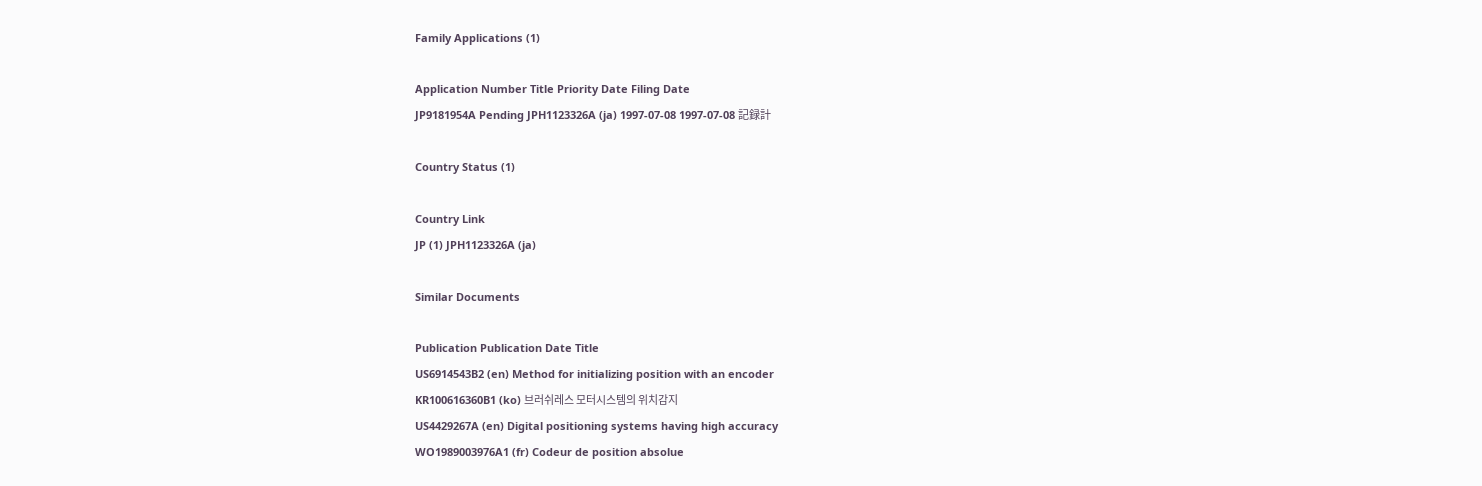Family Applications (1)

Application Number Title Priority Date Filing Date
JP9181954A Pending JPH1123326A (ja) 1997-07-08 1997-07-08 記録計

Country Status (1)

Country Link
JP (1) JPH1123326A (ja)

Similar Documents

Publication Publication Date Title
US6914543B2 (en) Method for initializing position with an encoder
KR100616360B1 (ko) 브러쉬레스 모터시스템의 위치감지
US4429267A (en) Digital positioning systems having high accuracy
WO1989003976A1 (fr) Codeur de position absolue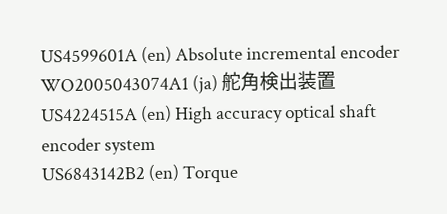US4599601A (en) Absolute incremental encoder
WO2005043074A1 (ja) 舵角検出装置
US4224515A (en) High accuracy optical shaft encoder system
US6843142B2 (en) Torque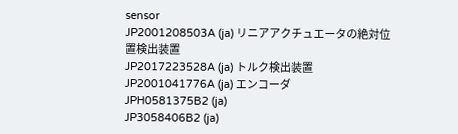sensor
JP2001208503A (ja) リニアアクチュエータの絶対位置検出装置
JP2017223528A (ja) トルク検出装置
JP2001041776A (ja) エンコーダ
JPH0581375B2 (ja)
JP3058406B2 (ja)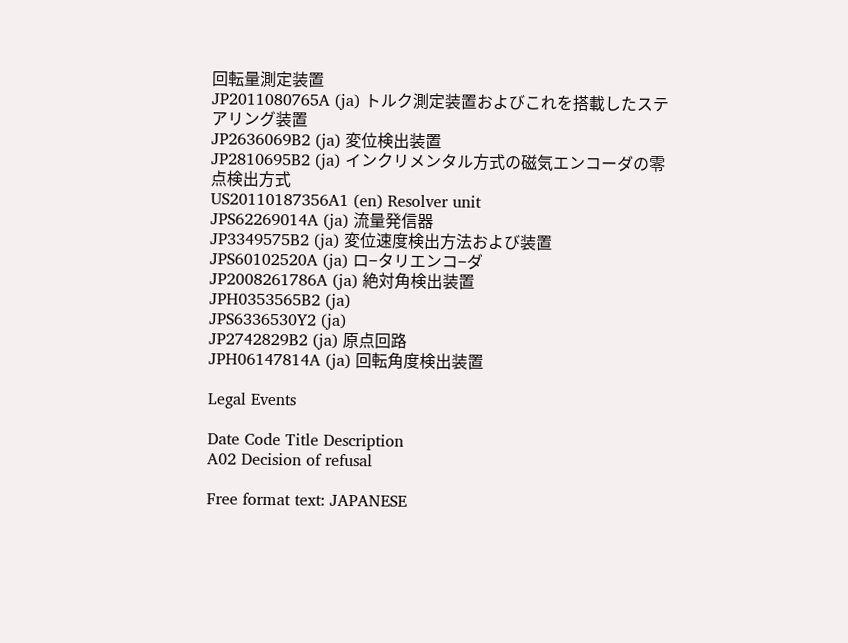回転量測定装置
JP2011080765A (ja) トルク測定装置およびこれを搭載したステアリング装置
JP2636069B2 (ja) 変位検出装置
JP2810695B2 (ja) インクリメンタル方式の磁気エンコーダの零点検出方式
US20110187356A1 (en) Resolver unit
JPS62269014A (ja) 流量発信器
JP3349575B2 (ja) 変位速度検出方法および装置
JPS60102520A (ja) ロ−タリエンコ−ダ
JP2008261786A (ja) 絶対角検出装置
JPH0353565B2 (ja)
JPS6336530Y2 (ja)
JP2742829B2 (ja) 原点回路
JPH06147814A (ja) 回転角度検出装置

Legal Events

Date Code Title Description
A02 Decision of refusal

Free format text: JAPANESE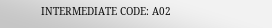INTERMEDIATE CODE: A02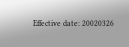Effective date: 20020326